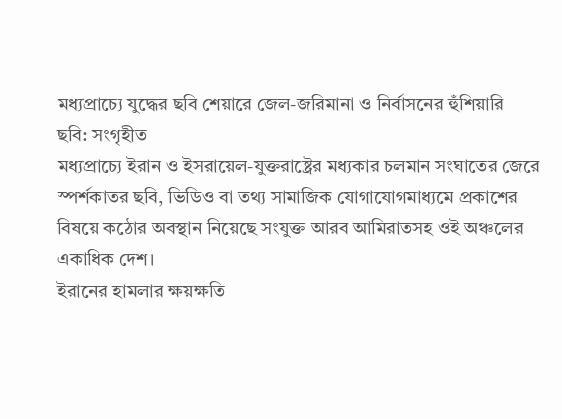মধ্যপ্রাচ্যে যুদ্ধের ছবি শেয়ারে জেল-জরিমানা ও নির্বাসনের হুঁশিয়ারি
ছবি: সংগৃহীত
মধ্যপ্রাচ্যে ইরান ও ইসরায়েল-যুক্তরাষ্ট্রের মধ্যকার চলমান সংঘাতের জেরে স্পর্শকাতর ছবি, ভিডিও বা তথ্য সামাজিক যোগাযোগমাধ্যমে প্রকাশের বিষয়ে কঠোর অবস্থান নিয়েছে সংযুক্ত আরব আমিরাতসহ ওই অঞ্চলের একাধিক দেশ।
ইরানের হামলার ক্ষয়ক্ষতি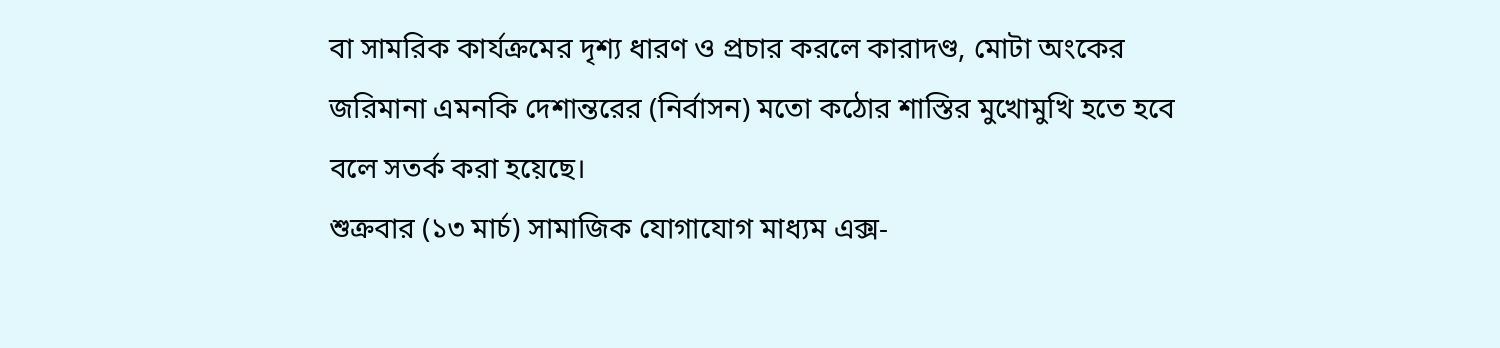বা সামরিক কার্যক্রমের দৃশ্য ধারণ ও প্রচার করলে কারাদণ্ড, মোটা অংকের জরিমানা এমনকি দেশান্তরের (নির্বাসন) মতো কঠোর শাস্তির মুখোমুখি হতে হবে বলে সতর্ক করা হয়েছে।
শুক্রবার (১৩ মার্চ) সামাজিক যোগাযোগ মাধ্যম এক্স-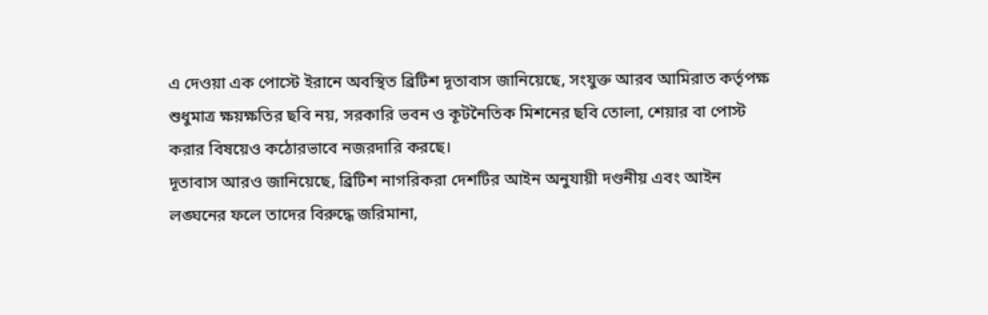এ দেওয়া এক পোস্টে ইরানে অবস্থিত ব্রিটিশ দূতাবাস জানিয়েছে, সংযুক্ত আরব আমিরাত কর্তৃপক্ষ শুধুমাত্র ক্ষয়ক্ষতির ছবি নয়, সরকারি ভবন ও কূটনৈতিক মিশনের ছবি তোলা, শেয়ার বা পোস্ট করার বিষয়েও কঠোরভাবে নজরদারি করছে।
দূতাবাস আরও জানিয়েছে, ব্রিটিশ নাগরিকরা দেশটির আইন অনুযায়ী দণ্ডনীয় এবং আইন লঙ্ঘনের ফলে তাদের বিরুদ্ধে জরিমানা,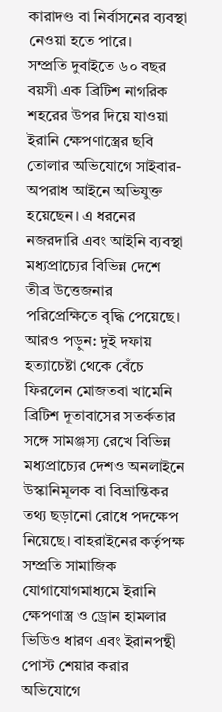কারাদণ্ড বা নির্বাসনের ব্যবস্থা নেওয়া হতে পারে।
সম্প্রতি দুবাইতে ৬০ বছর বয়সী এক ব্রিটিশ নাগরিক শহরের উপর দিয়ে যাওয়া ইরানি ক্ষেপণাস্ত্রের ছবি তোলার অভিযোগে সাইবার-অপরাধ আইনে অভিযুক্ত হয়েছেন। এ ধরনের নজরদারি এবং আইনি ব্যবস্থা মধ্যপ্রাচ্যের বিভিন্ন দেশে তীব্র উত্তেজনার পরিপ্রেক্ষিতে বৃদ্ধি পেয়েছে।
আরও পড়ুন: দুই দফায় হত্যাচেষ্টা থেকে বেঁচে ফিরলেন মোজতবা খামেনি
ব্রিটিশ দূতাবাসের সতর্কতার সঙ্গে সামঞ্জস্য রেখে বিভিন্ন মধ্যপ্রাচ্যের দেশও অনলাইনে উস্কানিমূলক বা বিভ্রান্তিকর তথ্য ছড়ানো রোধে পদক্ষেপ নিয়েছে। বাহরাইনের কর্তৃপক্ষ সম্প্রতি সামাজিক যোগাযোগমাধ্যমে ইরানি ক্ষেপণাস্ত্র ও ড্রোন হামলার ভিডিও ধারণ এবং ইরানপন্থী পোস্ট শেয়ার করার অভিযোগে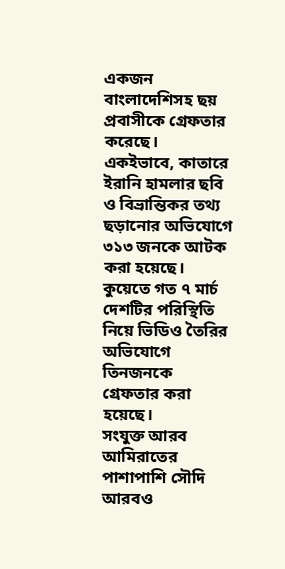একজন বাংলাদেশিসহ ছয় প্রবাসীকে গ্রেফতার করেছে।
একইভাবে, কাতারে ইরানি হামলার ছবি ও বিভ্রান্তিকর তথ্য ছড়ানোর অভিযোগে ৩১৩ জনকে আটক করা হয়েছে। কুয়েতে গত ৭ মার্চ দেশটির পরিস্থিতি নিয়ে ভিডিও তৈরির অভিযোগে তিনজনকে গ্রেফতার করা হয়েছে।
সংযুক্ত আরব আমিরাতের পাশাপাশি সৌদি আরবও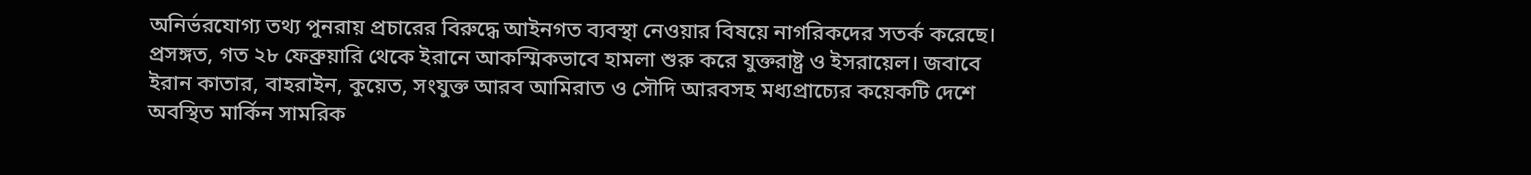অনির্ভরযোগ্য তথ্য পুনরায় প্রচারের বিরুদ্ধে আইনগত ব্যবস্থা নেওয়ার বিষয়ে নাগরিকদের সতর্ক করেছে।
প্রসঙ্গত, গত ২৮ ফেব্রুয়ারি থেকে ইরানে আকস্মিকভাবে হামলা শুরু করে যুক্তরাষ্ট্র ও ইসরায়েল। জবাবে ইরান কাতার, বাহরাইন, কুয়েত, সংযুক্ত আরব আমিরাত ও সৌদি আরবসহ মধ্যপ্রাচ্যের কয়েকটি দেশে অবস্থিত মার্কিন সামরিক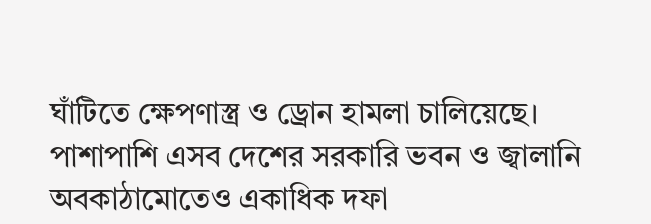ঘাঁটিতে ক্ষেপণাস্ত্র ও ড্রোন হামলা চালিয়েছে। পাশাপাশি এসব দেশের সরকারি ভবন ও জ্বালানি অবকাঠামোতেও একাধিক দফা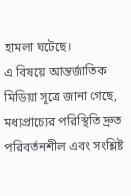হামলা ঘটেছে।
এ বিষয়ে আন্তর্জাতিক মিডিয়া সূত্রে জানা গেছে, মধ্যপ্রাচ্যের পরিস্থিতি দ্রুত পরিবর্তনশীল এবং সংশ্লিষ্ট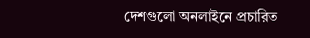দেশগুলো অনলাইনে প্রচারিত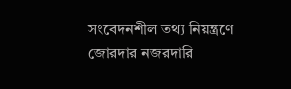সংবেদনশীল তথ্য নিয়ন্ত্রণে জোরদার নজরদারি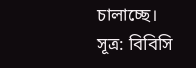চালাচ্ছে।
সূত্র: বিবিসি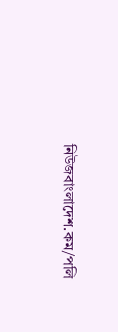নিউজবাংলাদেশ.কম/পলি